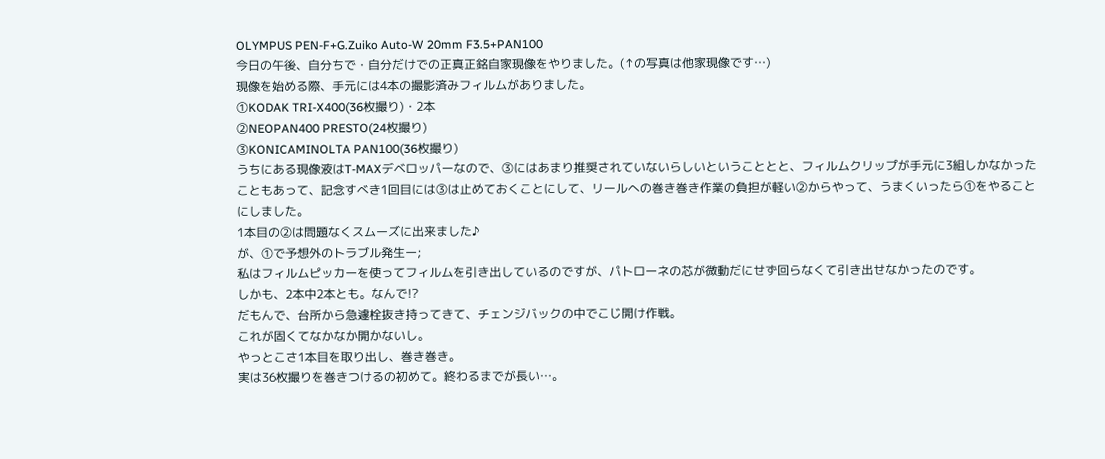OLYMPUS PEN-F+G.Zuiko Auto-W 20mm F3.5+PAN100
今日の午後、自分ちで・自分だけでの正真正銘自家現像をやりました。(↑の写真は他家現像です…)
現像を始める際、手元には4本の撮影済みフィルムがありました。
①KODAK TRI-X400(36枚撮り)・2本
②NEOPAN400 PRESTO(24枚撮り)
③KONICAMINOLTA PAN100(36枚撮り)
うちにある現像液はT-MAXデベロッパーなので、③にはあまり推奨されていないらしいということとと、フィルムクリップが手元に3組しかなかったこともあって、記念すべき1回目には③は止めておくことにして、リールへの巻き巻き作業の負担が軽い②からやって、うまくいったら①をやることにしました。
1本目の②は問題なくスムーズに出来ました♪
が、①で予想外のトラブル発生ー;
私はフィルムピッカーを使ってフィルムを引き出しているのですが、パトローネの芯が微動だにせず回らなくて引き出せなかったのです。
しかも、2本中2本とも。なんで!?
だもんで、台所から急遽栓抜き持ってきて、チェンジバックの中でこじ開け作戦。
これが固くてなかなか開かないし。
やっとこさ1本目を取り出し、巻き巻き。
実は36枚撮りを巻きつけるの初めて。終わるまでが長い…。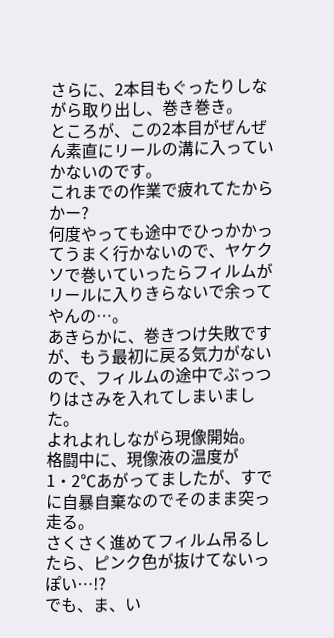さらに、2本目もぐったりしながら取り出し、巻き巻き。
ところが、この2本目がぜんぜん素直にリールの溝に入っていかないのです。
これまでの作業で疲れてたからかー?
何度やっても途中でひっかかってうまく行かないので、ヤケクソで巻いていったらフィルムがリールに入りきらないで余ってやんの…。
あきらかに、巻きつけ失敗ですが、もう最初に戻る気力がないので、フィルムの途中でぶっつりはさみを入れてしまいました。
よれよれしながら現像開始。
格闘中に、現像液の温度が1・2℃あがってましたが、すでに自暴自棄なのでそのまま突っ走る。
さくさく進めてフィルム吊るしたら、ピンク色が抜けてないっぽい…!?
でも、ま、い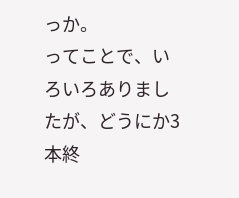っか。
ってことで、いろいろありましたが、どうにか3本終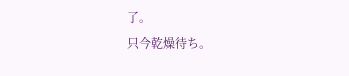了。
只今乾燥待ち。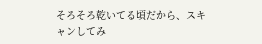そろそろ乾いてる頃だから、スキャンしてみ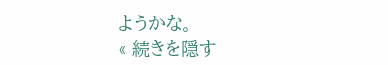ようかな。
« 続きを隠す